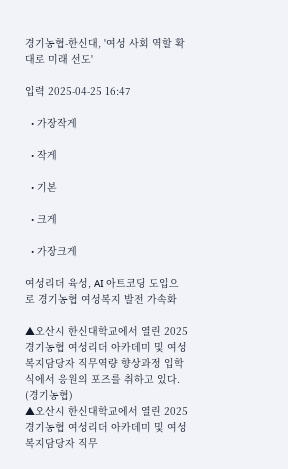경기농협-한신대, '여성 사회 역할 확대로 미래 선도'

입력 2025-04-25 16:47

  • 가장작게

  • 작게

  • 기본

  • 크게

  • 가장크게

여성리더 육성, AI 아트코딩 도입으로 경기농협 여성복지 발전 가속화

▲오산시 한신대학교에서 열린 2025 경기농협 여성리더 아카데미 및 여성복지담당자 직무역량 향상과정 입학식에서 응원의 포즈를 취하고 있다. (경기농협)
▲오산시 한신대학교에서 열린 2025 경기농협 여성리더 아카데미 및 여성복지담당자 직무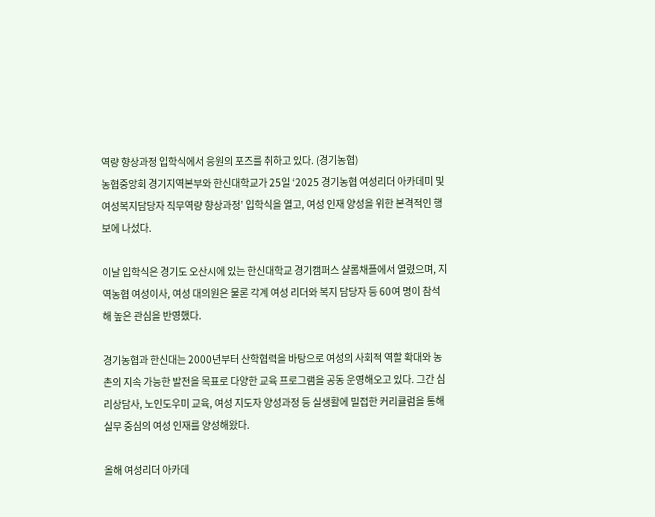역량 향상과정 입학식에서 응원의 포즈를 취하고 있다. (경기농협)
농협중앙회 경기지역본부와 한신대학교가 25일 ‘2025 경기농협 여성리더 아카데미 및 여성복지담당자 직무역량 향상과정’ 입학식을 열고, 여성 인재 양성을 위한 본격적인 행보에 나섰다.

이날 입학식은 경기도 오산시에 있는 한신대학교 경기캠퍼스 샬롬채플에서 열렸으며, 지역농협 여성이사, 여성 대의원은 물론 각계 여성 리더와 복지 담당자 등 60여 명이 참석해 높은 관심을 반영했다.

경기농협과 한신대는 2000년부터 산학협력을 바탕으로 여성의 사회적 역할 확대와 농촌의 지속 가능한 발전을 목표로 다양한 교육 프로그램을 공동 운영해오고 있다. 그간 심리상담사, 노인도우미 교육, 여성 지도자 양성과정 등 실생활에 밀접한 커리큘럼을 통해 실무 중심의 여성 인재를 양성해왔다.

올해 여성리더 아카데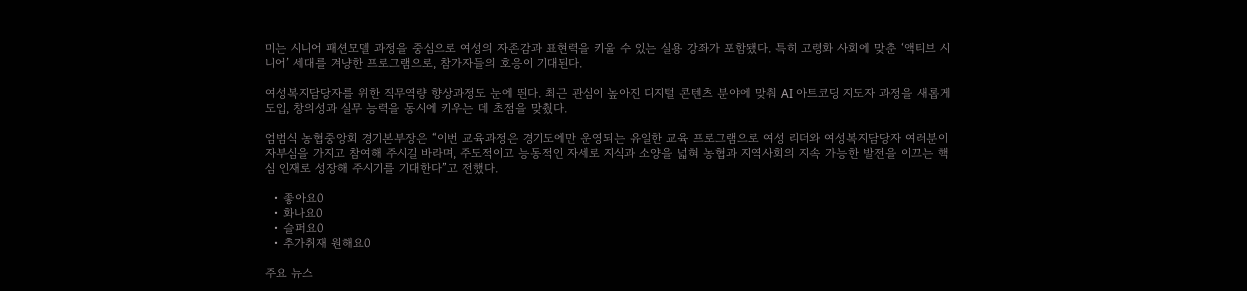미는 시니어 패션모델 과정을 중심으로 여성의 자존감과 표현력을 키울 수 있는 실용 강좌가 포함됐다. 특히 고령화 사회에 맞춘 ‘액티브 시니어’ 세대를 겨냥한 프로그램으로, 참가자들의 호응이 기대된다.

여성복지담당자를 위한 직무역량 향상과정도 눈에 띈다. 최근 관심이 높아진 디지털 콘텐츠 분야에 맞춰 AI 아트코딩 지도자 과정을 새롭게 도입, 창의성과 실무 능력을 동시에 키우는 데 초점을 맞췄다.

엄범식 농협중앙회 경기본부장은 “이번 교육과정은 경기도에만 운영되는 유일한 교육 프로그램으로 여성 리더와 여성복지담당자 여러분이 자부심을 가지고 참여해 주시길 바라며, 주도적이고 능동적인 자세로 지식과 소양을 넓혀 농협과 지역사회의 지속 가능한 발전을 이끄는 핵심 인재로 성장해 주시기를 기대한다”고 전했다.

  • 좋아요0
  • 화나요0
  • 슬퍼요0
  • 추가취재 원해요0

주요 뉴스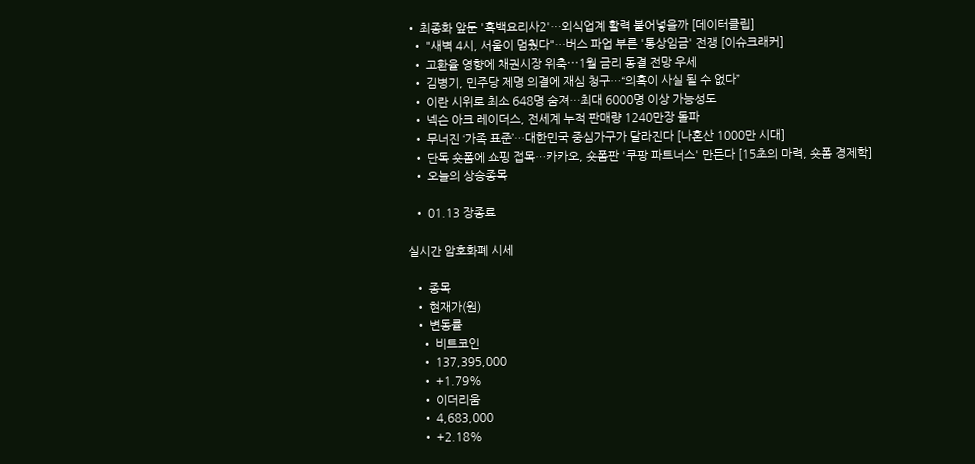• 최종화 앞둔 '흑백요리사2'…외식업계 활력 불어넣을까 [데이터클립]
  • "새벽 4시, 서울이 멈췄다"…버스 파업 부른 '통상임금' 전쟁 [이슈크래커]
  • 고환율 영향에 채권시장 위축⋯1월 금리 동결 전망 우세
  • 김병기, 민주당 제명 의결에 재심 청구…“의혹이 사실 될 수 없다”
  • 이란 시위로 최소 648명 숨져…최대 6000명 이상 가능성도
  • 넥슨 아크 레이더스, 전세계 누적 판매량 1240만장 돌파
  • 무너진 ‘가족 표준’…대한민국 중심가구가 달라진다 [나혼산 1000만 시대]
  • 단독 숏폼에 쇼핑 접목…카카오, 숏폼판 '쿠팡 파트너스' 만든다 [15초의 마력, 숏폼 경제학]
  • 오늘의 상승종목

  • 01.13 장종료

실시간 암호화폐 시세

  • 종목
  • 현재가(원)
  • 변동률
    • 비트코인
    • 137,395,000
    • +1.79%
    • 이더리움
    • 4,683,000
    • +2.18%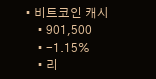• 비트코인 캐시
    • 901,500
    • -1.15%
    • 리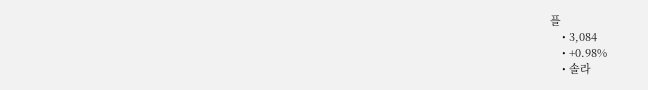플
    • 3,084
    • +0.98%
    • 솔라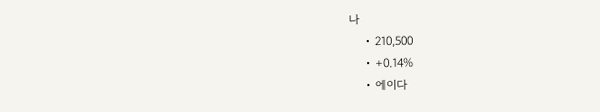나
    • 210,500
    • +0.14%
    • 에이다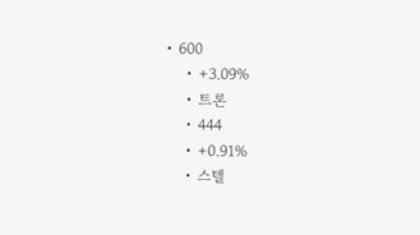• 600
    • +3.09%
    • 트론
    • 444
    • +0.91%
    • 스텔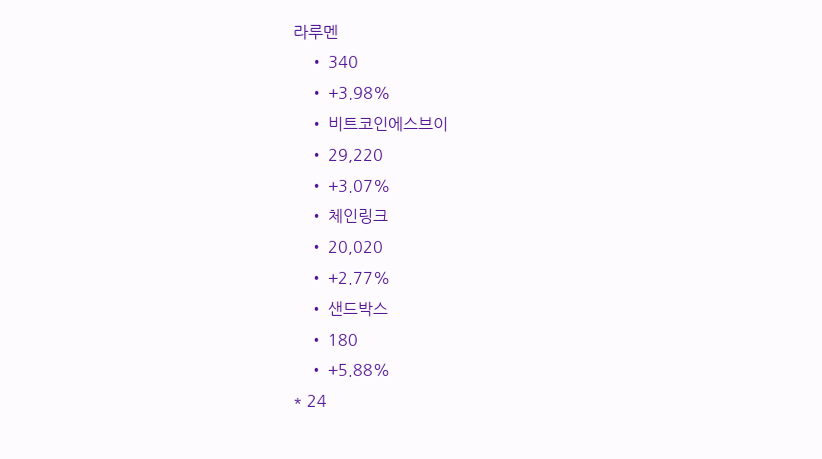라루멘
    • 340
    • +3.98%
    • 비트코인에스브이
    • 29,220
    • +3.07%
    • 체인링크
    • 20,020
    • +2.77%
    • 샌드박스
    • 180
    • +5.88%
* 24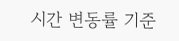시간 변동률 기준